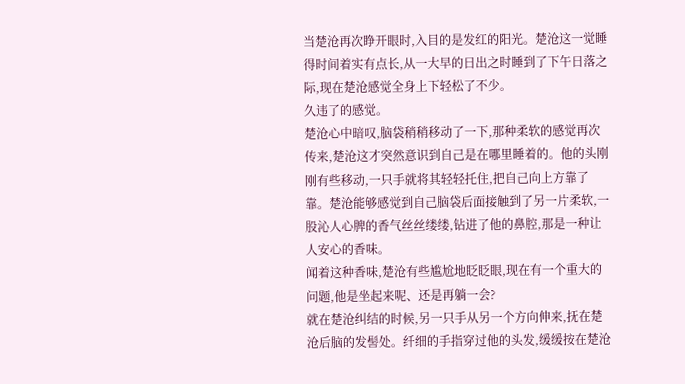当楚沧再次睁开眼时,入目的是发红的阳光。楚沧这一觉睡得时间着实有点长,从一大早的日出之时睡到了下午日落之际,现在楚沧感觉全身上下轻松了不少。
久违了的感觉。
楚沧心中暗叹,脑袋稍稍移动了一下,那种柔软的感觉再次传来,楚沧这才突然意识到自己是在哪里睡着的。他的头刚刚有些移动,一只手就将其轻轻托住,把自己向上方靠了靠。楚沧能够感觉到自己脑袋后面接触到了另一片柔软,一股沁人心脾的香气丝丝缕缕,钻进了他的鼻腔,那是一种让人安心的香味。
闻着这种香味,楚沧有些尴尬地眨眨眼,现在有一个重大的问题,他是坐起来呢、还是再躺一会?
就在楚沧纠结的时候,另一只手从另一个方向伸来,抚在楚沧后脑的发髻处。纤细的手指穿过他的头发,缓缓按在楚沧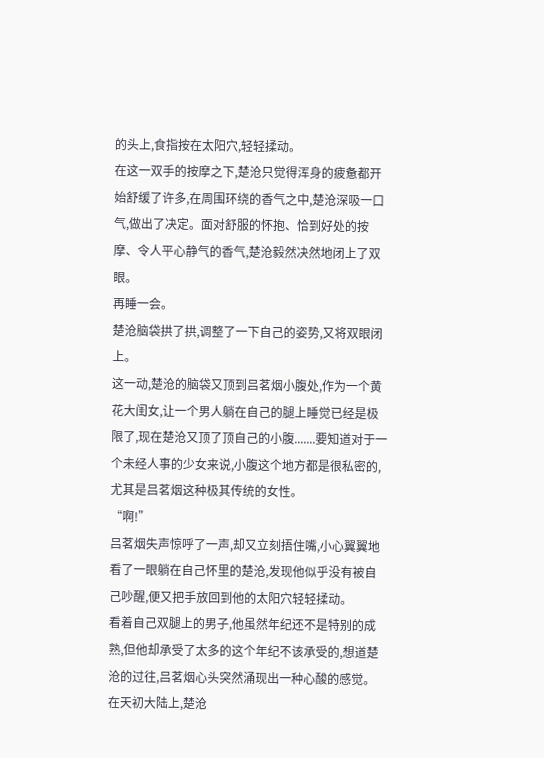的头上,食指按在太阳穴,轻轻揉动。
在这一双手的按摩之下,楚沧只觉得浑身的疲惫都开始舒缓了许多,在周围环绕的香气之中,楚沧深吸一口气,做出了决定。面对舒服的怀抱、恰到好处的按摩、令人平心静气的香气,楚沧毅然决然地闭上了双眼。
再睡一会。
楚沧脑袋拱了拱,调整了一下自己的姿势,又将双眼闭上。
这一动,楚沧的脑袋又顶到吕茗烟小腹处,作为一个黄花大闺女,让一个男人躺在自己的腿上睡觉已经是极限了,现在楚沧又顶了顶自己的小腹.......要知道对于一个未经人事的少女来说,小腹这个地方都是很私密的,尤其是吕茗烟这种极其传统的女性。
“啊!”
吕茗烟失声惊呼了一声,却又立刻捂住嘴,小心翼翼地看了一眼躺在自己怀里的楚沧,发现他似乎没有被自己吵醒,便又把手放回到他的太阳穴轻轻揉动。
看着自己双腿上的男子,他虽然年纪还不是特别的成熟,但他却承受了太多的这个年纪不该承受的,想道楚沧的过往,吕茗烟心头突然涌现出一种心酸的感觉。
在天初大陆上,楚沧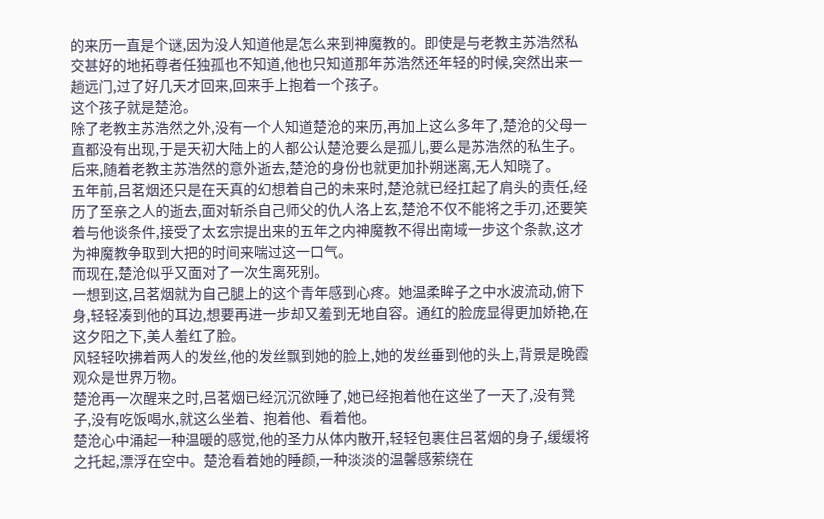的来历一直是个谜,因为没人知道他是怎么来到神魔教的。即使是与老教主苏浩然私交甚好的地拓尊者任独孤也不知道,他也只知道那年苏浩然还年轻的时候,突然出来一趟远门,过了好几天才回来,回来手上抱着一个孩子。
这个孩子就是楚沧。
除了老教主苏浩然之外,没有一个人知道楚沧的来历,再加上这么多年了,楚沧的父母一直都没有出现,于是天初大陆上的人都公认楚沧要么是孤儿,要么是苏浩然的私生子。后来,随着老教主苏浩然的意外逝去,楚沧的身份也就更加扑朔迷离,无人知晓了。
五年前,吕茗烟还只是在天真的幻想着自己的未来时,楚沧就已经扛起了肩头的责任,经历了至亲之人的逝去,面对斩杀自己师父的仇人洛上玄,楚沧不仅不能将之手刃,还要笑着与他谈条件,接受了太玄宗提出来的五年之内神魔教不得出南域一步这个条款,这才为神魔教争取到大把的时间来喘过这一口气。
而现在,楚沧似乎又面对了一次生离死别。
一想到这,吕茗烟就为自己腿上的这个青年感到心疼。她温柔眸子之中水波流动,俯下身,轻轻凑到他的耳边,想要再进一步却又羞到无地自容。通红的脸庞显得更加娇艳,在这夕阳之下,美人羞红了脸。
风轻轻吹拂着两人的发丝,他的发丝飘到她的脸上,她的发丝垂到他的头上,背景是晚霞观众是世界万物。
楚沧再一次醒来之时,吕茗烟已经沉沉欲睡了,她已经抱着他在这坐了一天了,没有凳子,没有吃饭喝水,就这么坐着、抱着他、看着他。
楚沧心中涌起一种温暖的感觉,他的圣力从体内散开,轻轻包裹住吕茗烟的身子,缓缓将之托起,漂浮在空中。楚沧看着她的睡颜,一种淡淡的温馨感萦绕在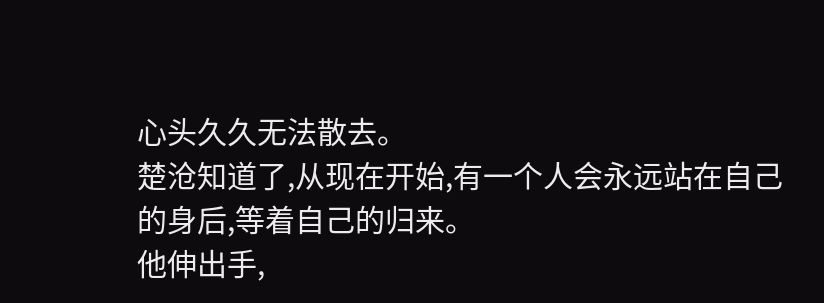心头久久无法散去。
楚沧知道了,从现在开始,有一个人会永远站在自己的身后,等着自己的归来。
他伸出手,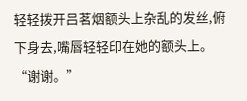轻轻拨开吕茗烟额头上杂乱的发丝,俯下身去,嘴唇轻轻印在她的额头上。
“谢谢。”